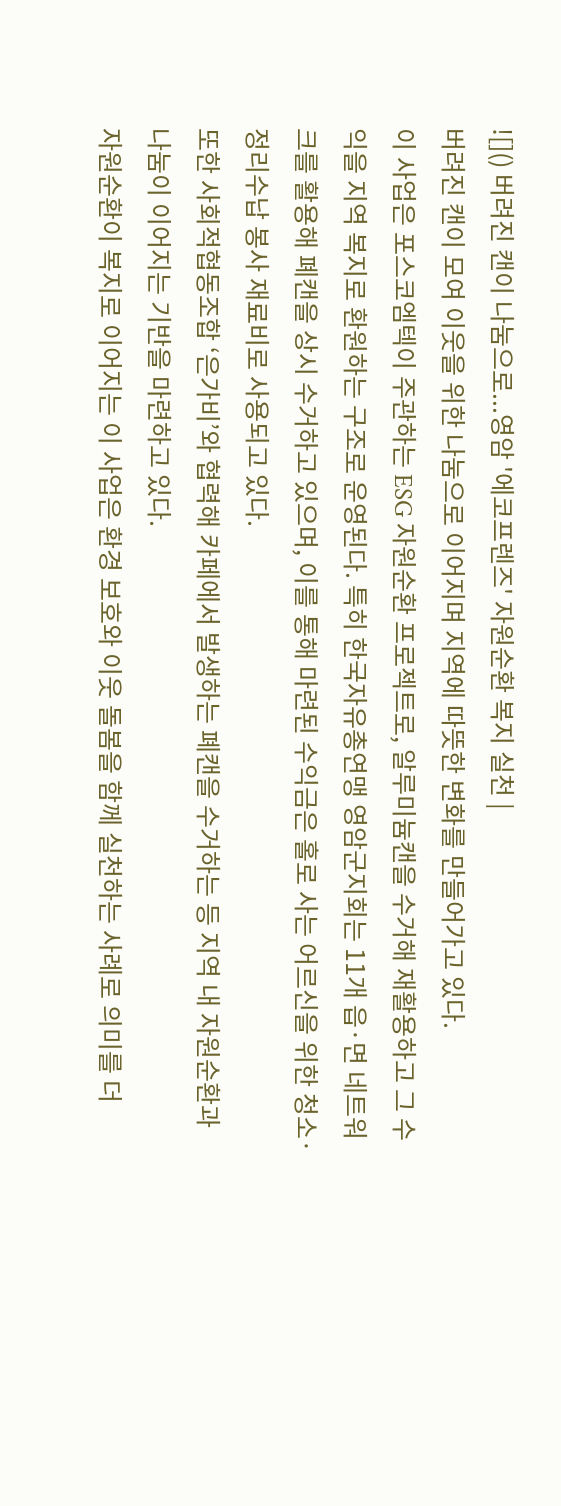![]() 버려진 캔이 나눔으로...영암 '에코프렌즈' 자원순환 복지 실천 |
버려진 캔이 모여 이웃을 위한 나눔으로 이어지며 지역에 따뜻한 변화를 만들어가고 있다.
이 사업은 포스코엠텍이 주관하는 ESG 자원순환 프로젝트로, 알루미늄캔을 수거해 재활용하고 그 수익을 지역 복지로 환원하는 구조로 운영된다. 특히 한국자유총연맹 영암군지회는 11개 읍·면 네트워크를 활용해 폐캔을 상시 수거하고 있으며, 이를 통해 마련된 수익금은 홀로 사는 어르신을 위한 청소·정리수납 봉사 재료비로 사용되고 있다.
또한 사회적협동조합 ‘은가비’와 협력해 카페에서 발생하는 폐캔을 수거하는 등 지역 내 자원순환과 나눔이 이어지는 기반을 마련하고 있다.
자원순환이 복지로 이어지는 이 사업은 환경 보호와 이웃 돌봄을 함께 실천하는 사례로 의미를 더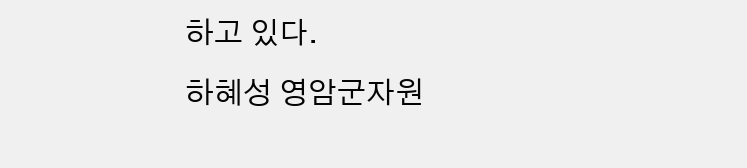하고 있다.
하혜성 영암군자원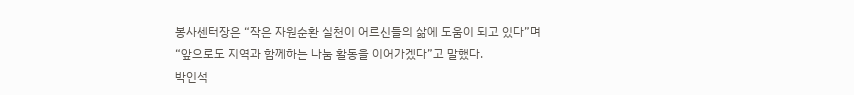봉사센터장은 “작은 자원순환 실천이 어르신들의 삶에 도움이 되고 있다”며 “앞으로도 지역과 함께하는 나눔 활동을 이어가겠다”고 말했다.
박인석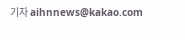기자 aihnnews@kakao.com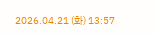2026.04.21 (화) 13:57